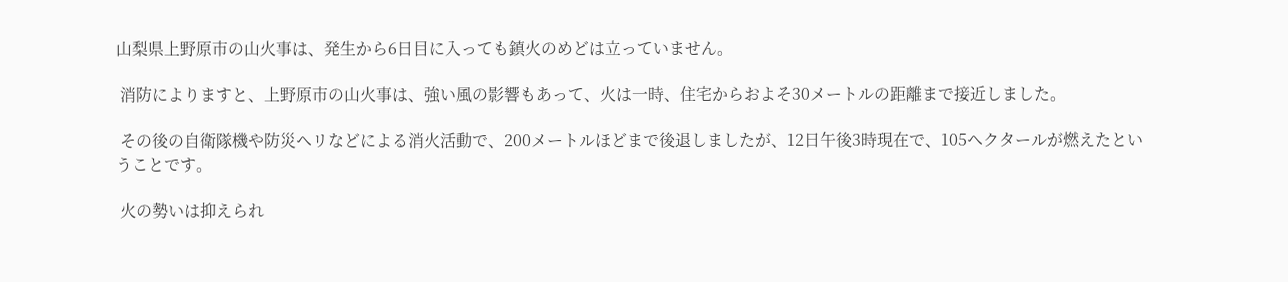山梨県上野原市の山火事は、発生から6日目に入っても鎮火のめどは立っていません。

 消防によりますと、上野原市の山火事は、強い風の影響もあって、火は一時、住宅からおよそ30メートルの距離まで接近しました。

 その後の自衛隊機や防災ヘリなどによる消火活動で、200メートルほどまで後退しましたが、12日午後3時現在で、105ヘクタールが燃えたということです。

 火の勢いは抑えられ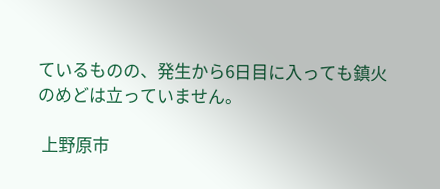ているものの、発生から6日目に入っても鎮火のめどは立っていません。

 上野原市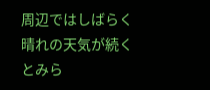周辺ではしばらく晴れの天気が続くとみら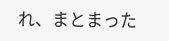れ、まとまった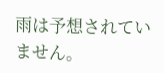雨は予想されていません。